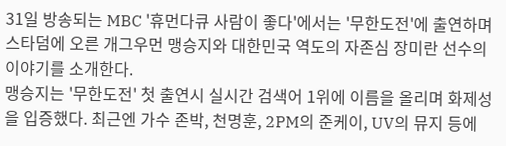31일 방송되는 MBC '휴먼다큐 사람이 좋다'에서는 '무한도전'에 출연하며 스타덤에 오른 개그우먼 맹승지와 대한민국 역도의 자존심 장미란 선수의 이야기를 소개한다.
맹승지는 '무한도전' 첫 출연시 실시간 검색어 1위에 이름을 올리며 화제성을 입증했다. 최근엔 가수 존박, 천명훈, 2PM의 준케이, UV의 뮤지 등에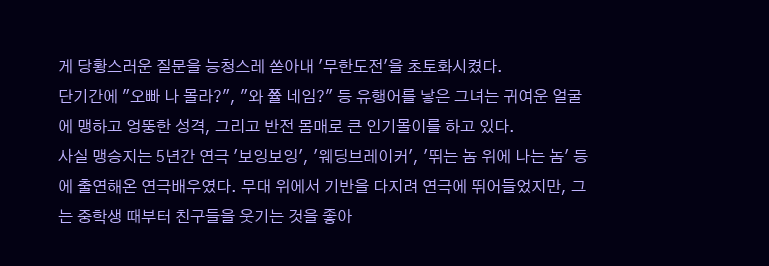게 당황스러운 질문을 능청스레 쏟아내 '무한도전'을 초토화시켰다.
단기간에 "오빠 나 몰라?", "와 쯀 네임?" 등 유행어를 낳은 그녀는 귀여운 얼굴에 맹하고 엉뚱한 성격, 그리고 반전 몸매로 큰 인기몰이를 하고 있다.
사실 맹승지는 5년간 연극 '보잉보잉', '웨딩브레이커', '뛰는 놈 위에 나는 놈' 등에 출연해온 연극배우였다. 무대 위에서 기반을 다지려 연극에 뛰어들었지만, 그는 중학생 때부터 친구들을 웃기는 것을 좋아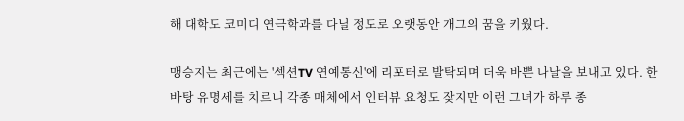해 대학도 코미디 연극학과를 다닐 정도로 오랫동안 개그의 꿈을 키웠다.

맹승지는 최근에는 '섹션TV 연예통신'에 리포터로 발탁되며 더욱 바쁜 나날을 보내고 있다. 한바탕 유명세를 치르니 각종 매체에서 인터뷰 요청도 잦지만 이런 그녀가 하루 종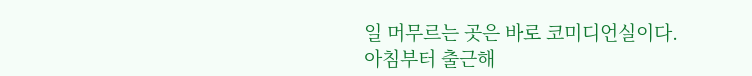일 머무르는 곳은 바로 코미디언실이다.
아침부터 출근해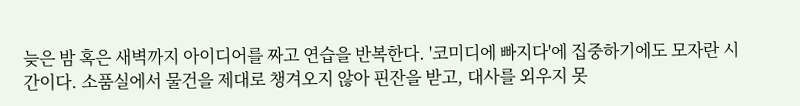늦은 밤 혹은 새벽까지 아이디어를 짜고 연습을 반복한다. '코미디에 빠지다'에 집중하기에도 모자란 시간이다. 소품실에서 물건을 제대로 챙겨오지 않아 핀잔을 받고, 대사를 외우지 못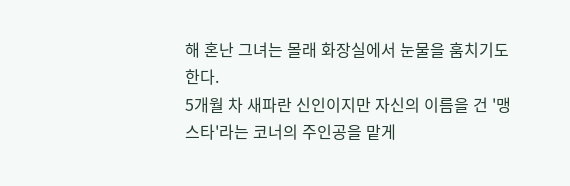해 혼난 그녀는 몰래 화장실에서 눈물을 훔치기도 한다.
5개월 차 새파란 신인이지만 자신의 이름을 건 '맹스타'라는 코너의 주인공을 맡게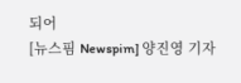되어
[뉴스핌 Newspim] 양진영 기자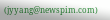(jyyang@newspim.com)